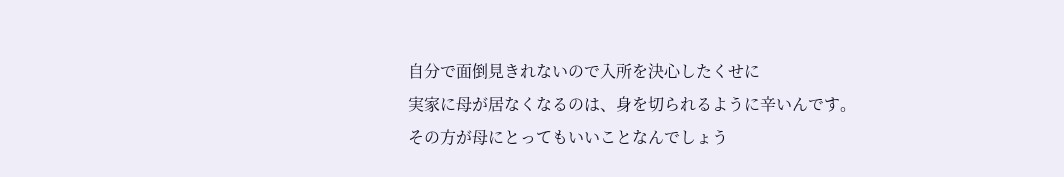自分で面倒見きれないので入所を決心したくせに
実家に母が居なくなるのは、身を切られるように辛いんです。
その方が母にとってもいいことなんでしょう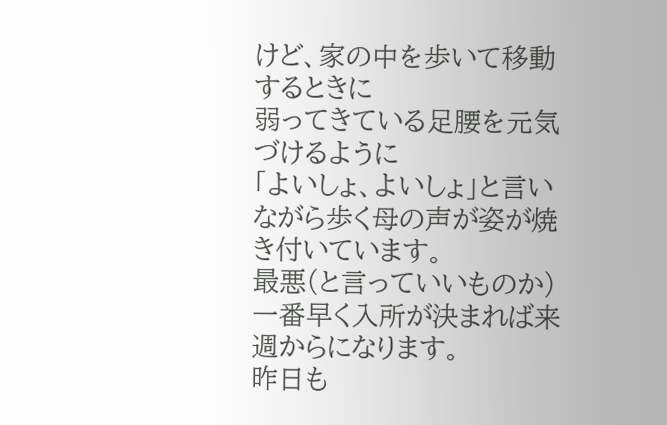けど、家の中を歩いて移動するときに
弱ってきている足腰を元気づけるように
「よいしょ、よいしょ」と言いながら歩く母の声が姿が焼き付いています。
最悪(と言っていいものか)一番早く入所が決まれば来週からになります。
昨日も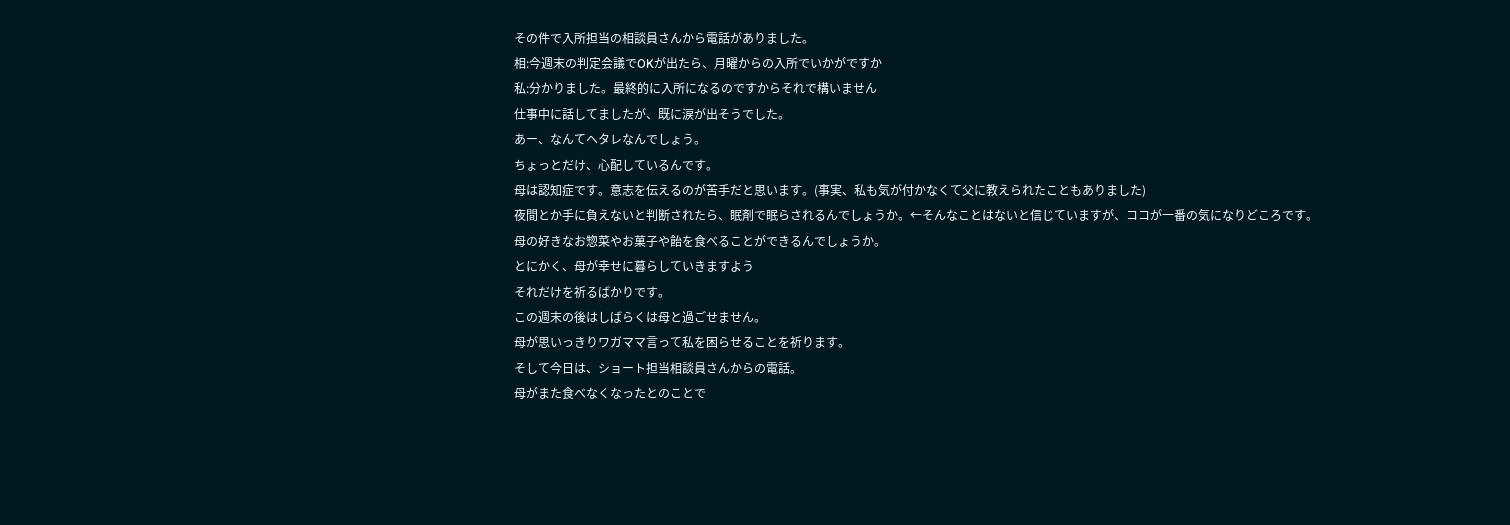その件で入所担当の相談員さんから電話がありました。
相:今週末の判定会議でOKが出たら、月曜からの入所でいかがですか
私:分かりました。最終的に入所になるのですからそれで構いません
仕事中に話してましたが、既に涙が出そうでした。
あー、なんてヘタレなんでしょう。
ちょっとだけ、心配しているんです。
母は認知症です。意志を伝えるのが苦手だと思います。(事実、私も気が付かなくて父に教えられたこともありました)
夜間とか手に負えないと判断されたら、眠剤で眠らされるんでしょうか。←そんなことはないと信じていますが、ココが一番の気になりどころです。
母の好きなお惣菜やお菓子や飴を食べることができるんでしょうか。
とにかく、母が幸せに暮らしていきますよう
それだけを祈るばかりです。
この週末の後はしばらくは母と過ごせません。
母が思いっきりワガママ言って私を困らせることを祈ります。
そして今日は、ショート担当相談員さんからの電話。
母がまた食べなくなったとのことで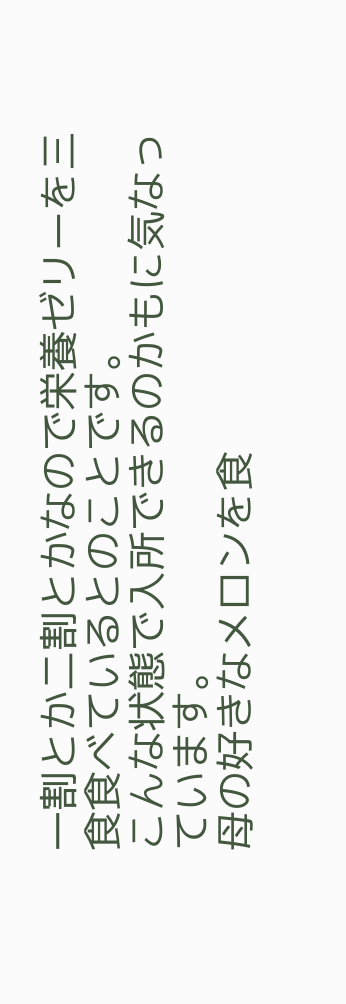一割とか二割とかなので栄養ゼリーを三食食べているとのことです。
こんな状態で入所できるのかもに気なっています。
母の好きなメロンを食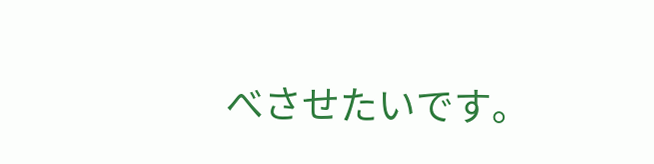べさせたいです。